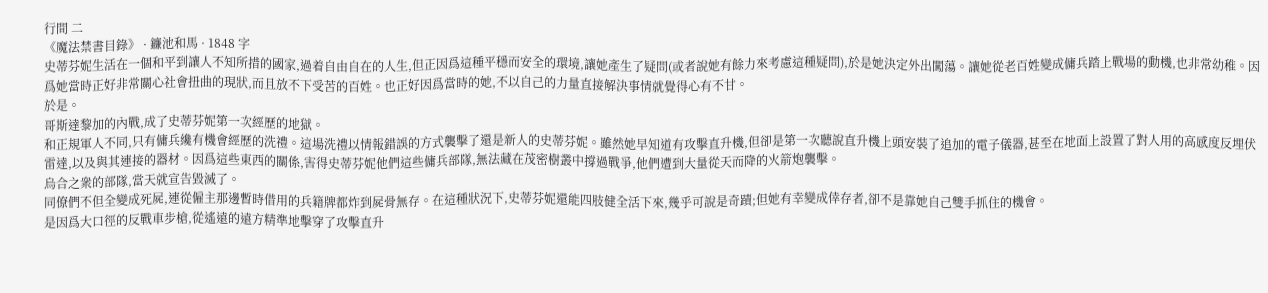行間 二
《魔法禁書目錄》 · 鐮池和馬 · 1848 字
史蒂芬妮生活在一個和平到讓人不知所措的國家,過着自由自在的人生,但正因爲這種平穩而安全的環境,讓她產生了疑問(或者說她有餘力來考慮這種疑問),於是她決定外出闖蕩。讓她從老百姓變成傭兵踏上戰場的動機,也非常幼稚。因爲她當時正好非常關心社會扭曲的現狀,而且放不下受苦的百姓。也正好因爲當時的她,不以自己的力量直接解決事情就覺得心有不甘。
於是。
哥斯達黎加的內戰,成了史蒂芬妮第一次經歷的地獄。
和正規軍人不同,只有傭兵纔有機會經歷的洗禮。這場洗禮以情報錯誤的方式襲擊了還是新人的史蒂芬妮。雖然她早知道有攻擊直升機,但卻是第一次聽說直升機上頭安裝了追加的電子儀器,甚至在地面上設置了對人用的高感度反埋伏雷達,以及與其連接的器材。因爲這些東西的關係,害得史蒂芬妮他們這些傭兵部隊,無法藏在茂密樹叢中撐過戰爭,他們遭到大量從天而降的火箭炮襲擊。
烏合之衆的部隊,當天就宣告毀滅了。
同僚們不但全變成死屍,連從僱主那邊暫時借用的兵籍牌都炸到屍骨無存。在這種狀況下,史蒂芬妮還能四肢健全活下來,幾乎可說是奇蹟;但她有幸變成倖存者,卻不是靠她自己雙手抓住的機會。
是因爲大口徑的反戰車步槍,從遙遠的遠方精準地擊穿了攻擊直升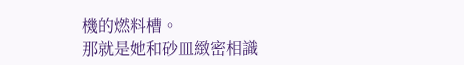機的燃料槽。
那就是她和砂皿緻密相識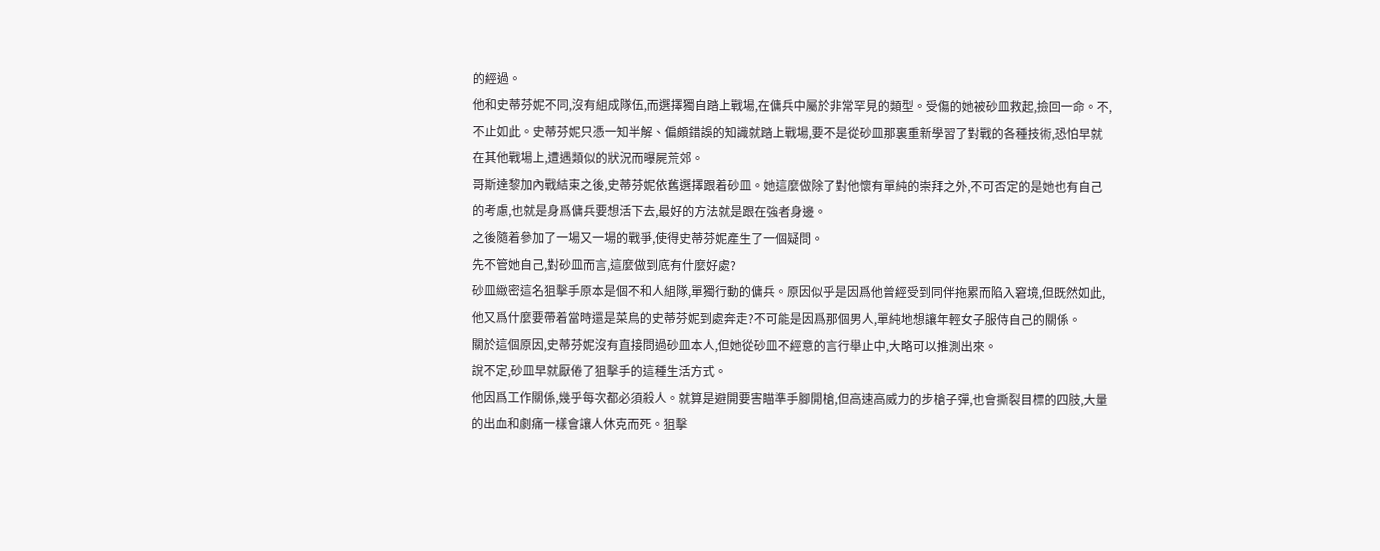的經過。
他和史蒂芬妮不同,沒有組成隊伍,而選擇獨自踏上戰場,在傭兵中屬於非常罕見的類型。受傷的她被砂皿救起,撿回一命。不,不止如此。史蒂芬妮只憑一知半解、偏頗錯誤的知識就踏上戰場,要不是從砂皿那裏重新學習了對戰的各種技術,恐怕早就在其他戰場上,遭遇類似的狀況而曝屍荒郊。
哥斯達黎加內戰結束之後,史蒂芬妮依舊選擇跟着砂皿。她這麼做除了對他懷有單純的崇拜之外,不可否定的是她也有自己的考慮,也就是身爲傭兵要想活下去,最好的方法就是跟在強者身邊。
之後隨着參加了一場又一場的戰爭,使得史蒂芬妮產生了一個疑問。
先不管她自己,對砂皿而言,這麼做到底有什麼好處?
砂皿緻密這名狙擊手原本是個不和人組隊,單獨行動的傭兵。原因似乎是因爲他曾經受到同伴拖累而陷入窘境,但既然如此,他又爲什麼要帶着當時還是菜鳥的史蒂芬妮到處奔走?不可能是因爲那個男人,單純地想讓年輕女子服侍自己的關係。
關於這個原因,史蒂芬妮沒有直接問過砂皿本人,但她從砂皿不經意的言行舉止中,大略可以推測出來。
說不定,砂皿早就厭倦了狙擊手的這種生活方式。
他因爲工作關係,幾乎每次都必須殺人。就算是避開要害瞄準手腳開槍,但高速高威力的步槍子彈,也會撕裂目標的四肢,大量的出血和劇痛一樣會讓人休克而死。狙擊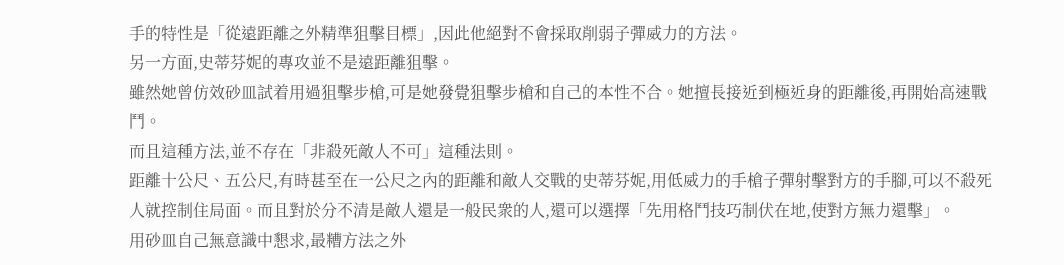手的特性是「從遠距離之外精準狙擊目標」,因此他絕對不會採取削弱子彈威力的方法。
另一方面,史蒂芬妮的專攻並不是遠距離狙擊。
雖然她曾仿效砂皿試着用過狙擊步槍,可是她發覺狙擊步槍和自己的本性不合。她擅長接近到極近身的距離後,再開始高速戰鬥。
而且這種方法,並不存在「非殺死敵人不可」這種法則。
距離十公尺、五公尺,有時甚至在一公尺之內的距離和敵人交戰的史蒂芬妮,用低威力的手槍子彈射擊對方的手腳,可以不殺死人就控制住局面。而且對於分不清是敵人還是一般民衆的人,還可以選擇「先用格鬥技巧制伏在地,使對方無力還擊」。
用砂皿自己無意識中懇求,最糟方法之外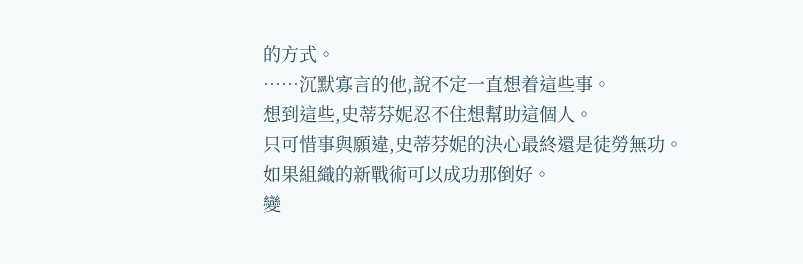的方式。
……沉默寡言的他,說不定一直想着這些事。
想到這些,史蒂芬妮忍不住想幫助這個人。
只可惜事與願違,史蒂芬妮的決心最終還是徒勞無功。
如果組織的新戰術可以成功那倒好。
變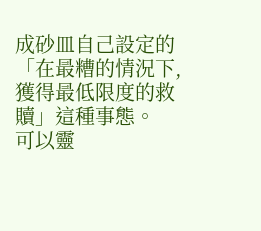成砂皿自己設定的「在最糟的情況下,獲得最低限度的救贖」這種事態。
可以靈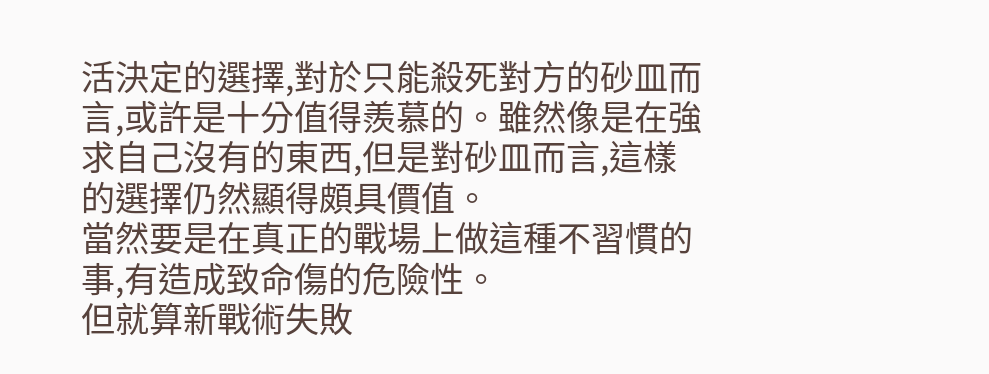活決定的選擇,對於只能殺死對方的砂皿而言,或許是十分值得羨慕的。雖然像是在強求自己沒有的東西,但是對砂皿而言,這樣的選擇仍然顯得頗具價值。
當然要是在真正的戰場上做這種不習慣的事,有造成致命傷的危險性。
但就算新戰術失敗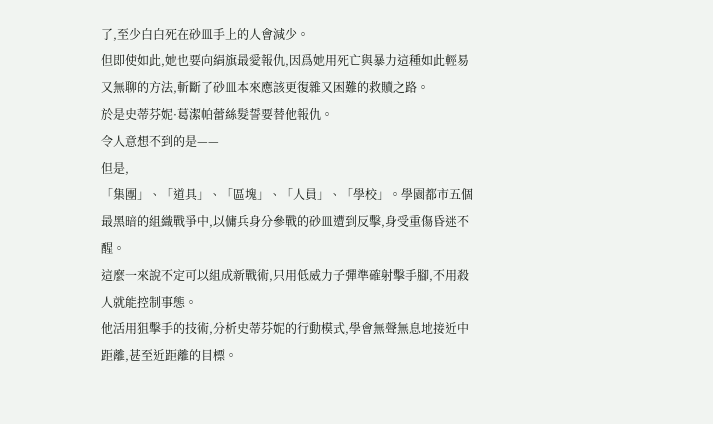了,至少白白死在砂皿手上的人會減少。
但即使如此,她也要向絹旗最愛報仇,因爲她用死亡與暴力這種如此輕易又無聊的方法,斬斷了砂皿本來應該更復雜又困難的救贖之路。
於是史蒂芬妮·葛潔帕蕾絲髮誓要替他報仇。
令人意想不到的是——
但是,
「集團」、「道具」、「區塊」、「人員」、「學校」。學園都市五個最黑暗的組織戰爭中,以傭兵身分參戰的砂皿遭到反擊,身受重傷昏迷不醒。
這麼一來說不定可以組成新戰術,只用低威力子彈準確射擊手腳,不用殺人就能控制事態。
他活用狙擊手的技術,分析史蒂芬妮的行動模式,學會無聲無息地接近中距離,甚至近距離的目標。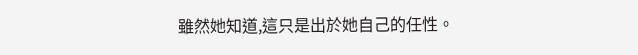雖然她知道,這只是出於她自己的任性。